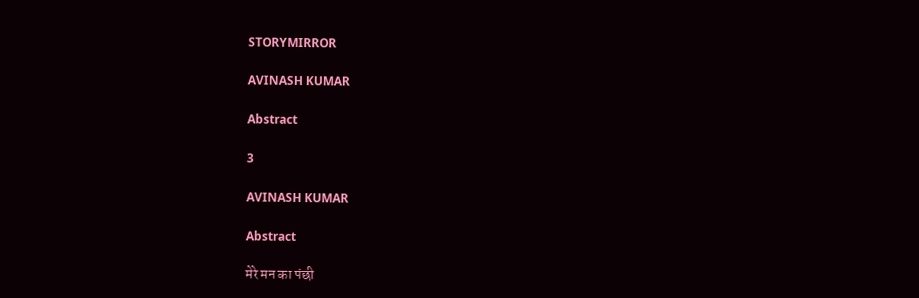STORYMIRROR

AVINASH KUMAR

Abstract

3

AVINASH KUMAR

Abstract

मेरे मन का पंछी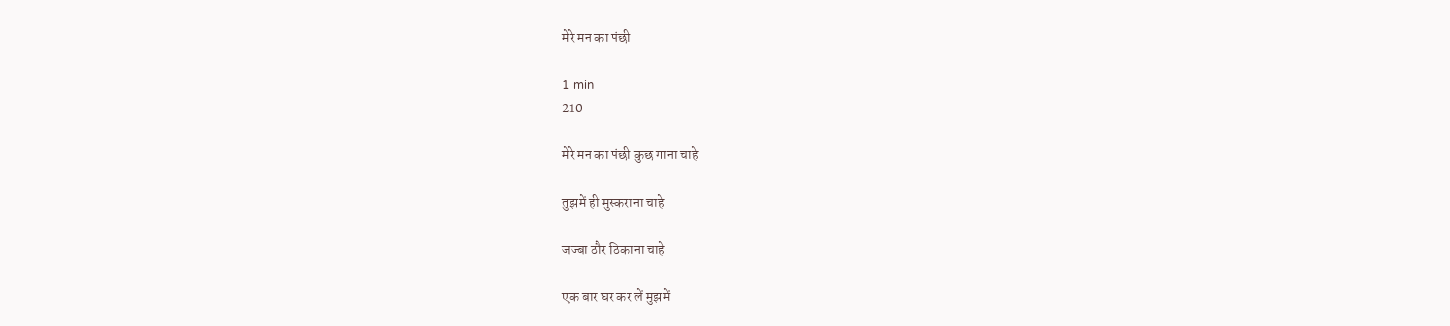मेरे मन का पंछी

1 min
210

मेरे मन का पंछी कुछ गाना चाहे

तुझमें ही मुस्कराना चाहे

जज्बा ठौर ठिकाना चाहे

एक बार घर कर लें मुझमें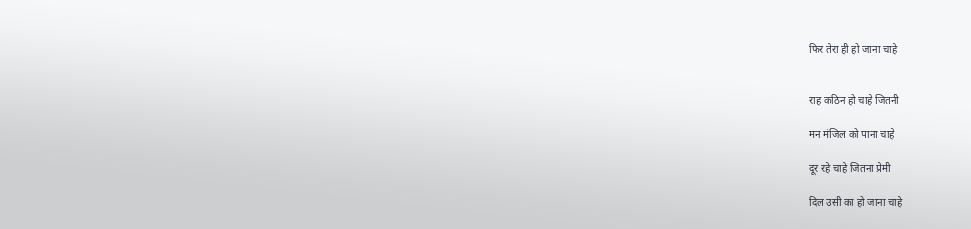फिर तेरा ही हो जाना चाहे


राह कठिन हो चाहे जितनी

मन मंजिल को पाना चाहे

दूर रहे चाहे जितना प्रेमी

दिल उसी का हो जाना चाहे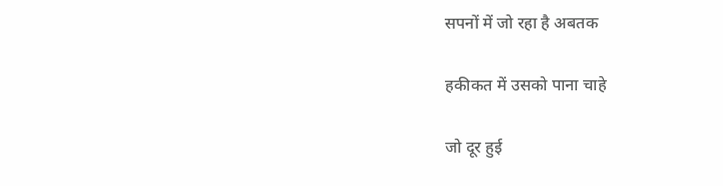सपनों में जो रहा है अबतक

हकीकत में उसको पाना चाहे

जो दूर हुई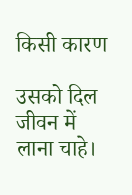किसी कारण

उसको दिल जीवन में लाना चाहे।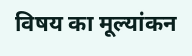विषय का मूल्यांकन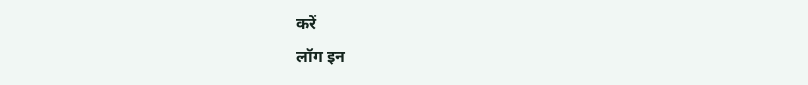करें
लॉग इन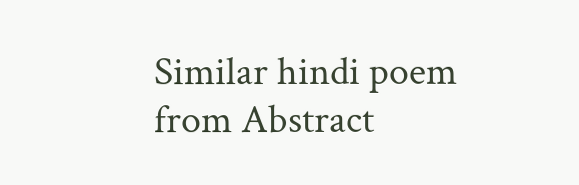Similar hindi poem from Abstract